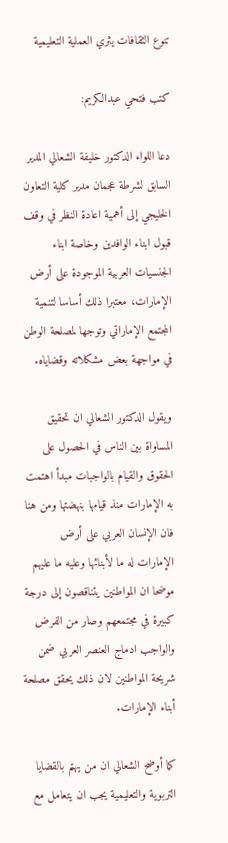تنوع الثقافات يثري العملية التعليمية

كتب فتحي عبدالكريم:

دعا اللواء الدكتور خليفة الشعالي المدير السابق لشرطة عجمان مدير كلية التعاون الخليجي إلى أهمية اعادة النظر في وقف قبول ابناء الوافدين وخاصة ابناء الجنسيات العربية الموجودة على أرض الإمارات، معتبرا ذلك أساسا لتنمية المجتمع الإماراتي وتوجها لمصلحة الوطن في مواجهة بعض مشكلاته وقضاياه.

ويقول الدكتور الشعالي ان تحقيق المساواة بين الناس في الحصول على الحقوق والقيام بالواجبات مبدأ اهتمت به الإمارات منذ قيامها بنهضتها ومن هنا فان الإنسان العربي على أرض الإمارات له ما لأبنائها وعليه ما عليهم موضحا ان المواطنين يتناقصون إلى درجة كبيرة في مجتمعهم وصار من الفرض والواجب ادماج العنصر العربي ضمن شريحة المواطنين لان ذلك يحقق مصلحة أبناء الإمارات.

كما أوضح الشعالي ان من يهتم بالقضايا التربوية والتعليمية يجب ان يتعامل مع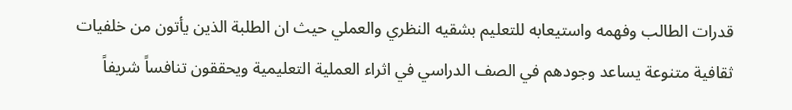قدرات الطالب وفهمه واستيعابه للتعليم بشقيه النظري والعملي حيث ان الطلبة الذين يأتون من خلفيات ثقافية متنوعة يساعد وجودهم في الصف الدراسي في اثراء العملية التعليمية ويحققون تنافساً شريفاً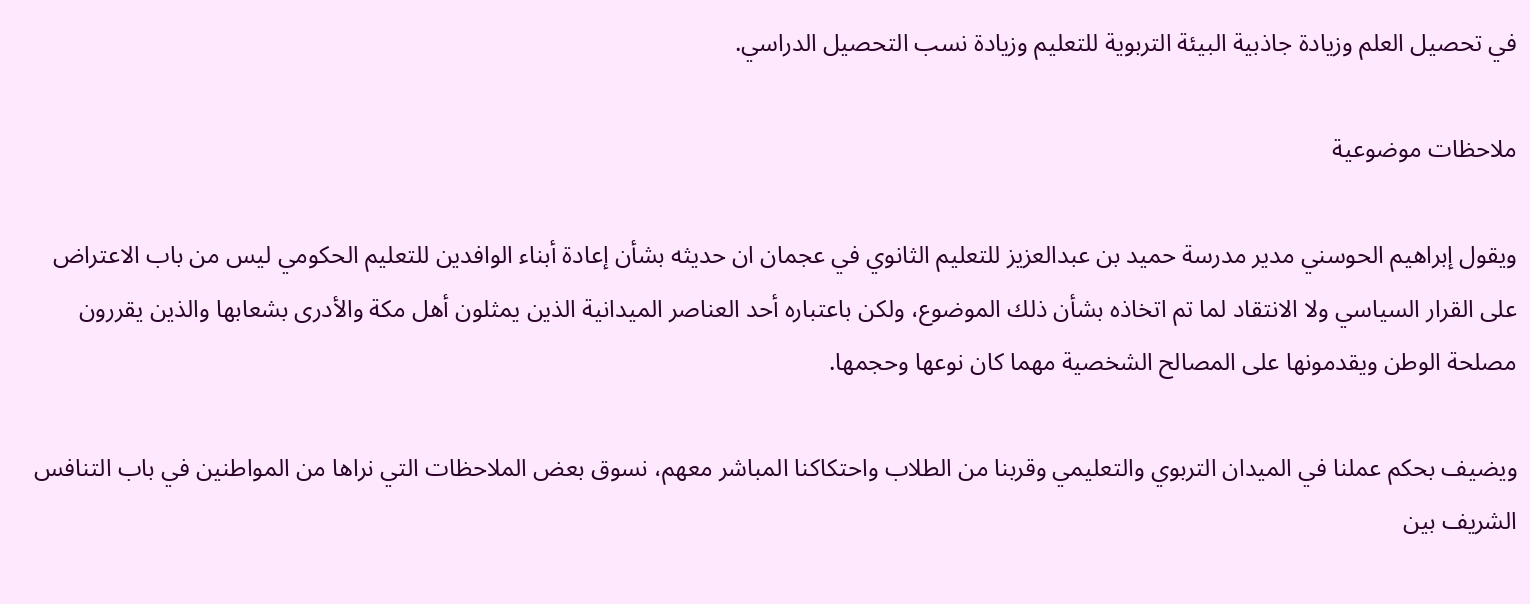في تحصيل العلم وزيادة جاذبية البيئة التربوية للتعليم وزيادة نسب التحصيل الدراسي.

ملاحظات موضوعية

ويقول إبراهيم الحوسني مدير مدرسة حميد بن عبدالعزيز للتعليم الثانوي في عجمان ان حديثه بشأن إعادة أبناء الوافدين للتعليم الحكومي ليس من باب الاعتراض على القرار السياسي ولا الانتقاد لما تم اتخاذه بشأن ذلك الموضوع، ولكن باعتباره أحد العناصر الميدانية الذين يمثلون أهل مكة والأدرى بشعابها والذين يقررون مصلحة الوطن ويقدمونها على المصالح الشخصية مهما كان نوعها وحجمها.

ويضيف بحكم عملنا في الميدان التربوي والتعليمي وقربنا من الطلاب واحتكاكنا المباشر معهم، نسوق بعض الملاحظات التي نراها من المواطنين في باب التنافس الشريف بين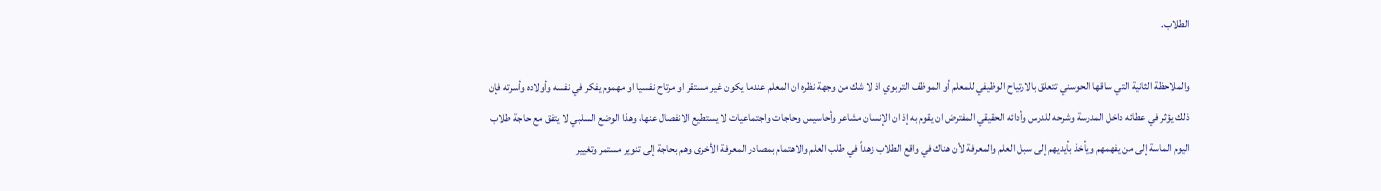الطلاب.

والملاحظة الثانية التي ساقها الحوسني تتعلق بالارتياح الوظيفي للمعلم أو الموظف التربوي اذ لا شك من وجهة نظره ان المعلم عندما يكون غير مستقر او مرتاح نفسيا او مهموم يفكر في نفسه وأولاده وأسرته فإن ذلك يؤثر في عطائه داخل المدرسة وشرحه للدرس وأدائه الحقيقي المفترض ان يقوم به إذ ان الإنسان مشاعر وأحاسيس وحاجات واجتماعيات لا يستطيع الانفصال عنها، وهذا الوضع السلبي لا يتفق مع حاجة طلاب اليوم الماسة إلى من يفهمهم ويأخذ بأيديهم إلى سبل العلم والمعرفة لأن هناك في واقع الطلاب زهداً في طلب العلم والاهتمام بمصادر المعرفة الأخرى وهم بحاجة إلى تنوير مستمر وتغيير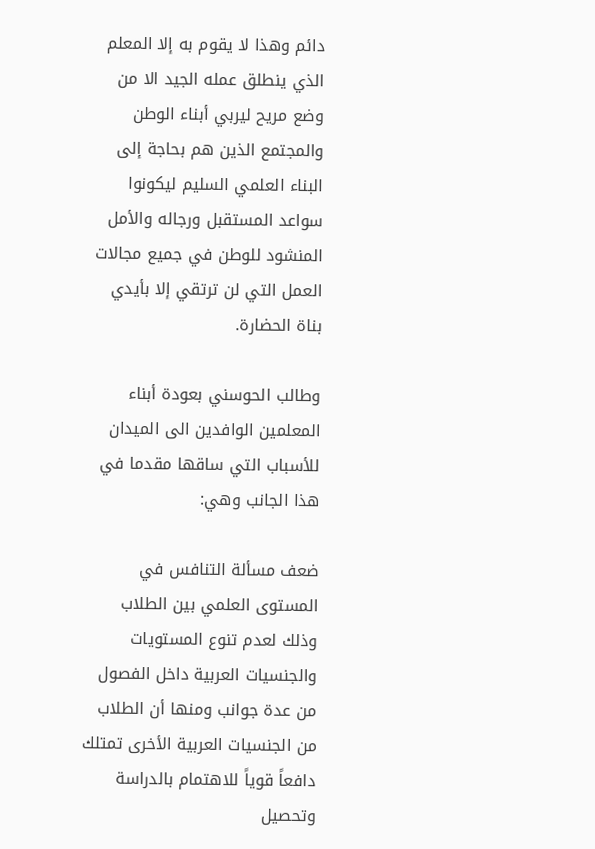دائم وهذا لا يقوم به إلا المعلم الذي ينطلق عمله الجيد الا من وضع مريح ليربي أبناء الوطن والمجتمع الذين هم بحاجة إلى البناء العلمي السليم ليكونوا سواعد المستقبل ورجاله والأمل المنشود للوطن في جميع مجالات العمل التي لن ترتقي إلا بأيدي بناة الحضارة.

وطالب الحوسني بعودة أبناء المعلمين الوافدين الى الميدان للأسباب التي ساقها مقدما في هذا الجانب وهي:

ضعف مسألة التنافس في المستوى العلمي بين الطلاب وذلك لعدم تنوع المستويات والجنسيات العربية داخل الفصول من عدة جوانب ومنها أن الطلاب من الجنسيات العربية الأخرى تمتلك دافعاً قوياً للاهتمام بالدراسة وتحصيل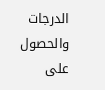الدرجات والحصول على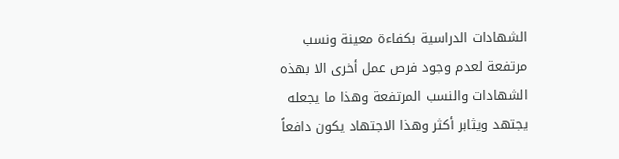الشهادات الدراسية بكفاءة معينة ونسب مرتفعة لعدم وجود فرص عمل أخرى الا بهذه الشهادات والنسب المرتفعة وهذا ما يجعله يجتهد ويثابر أكثر وهذا الاجتهاد يكون دافعاً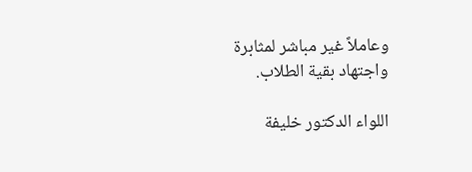وعاملاً غير مباشر لمثابرة واجتهاد بقية الطلاب.

اللواء الدكتور خليفة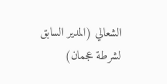الشعالي (المدير السابق لشرطة عجمان)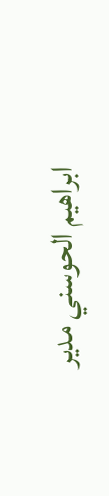ابراهيم الحوسني مدير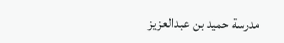مدرسة حميد بن عبدالعزيز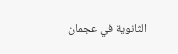الثانوية في عجمان